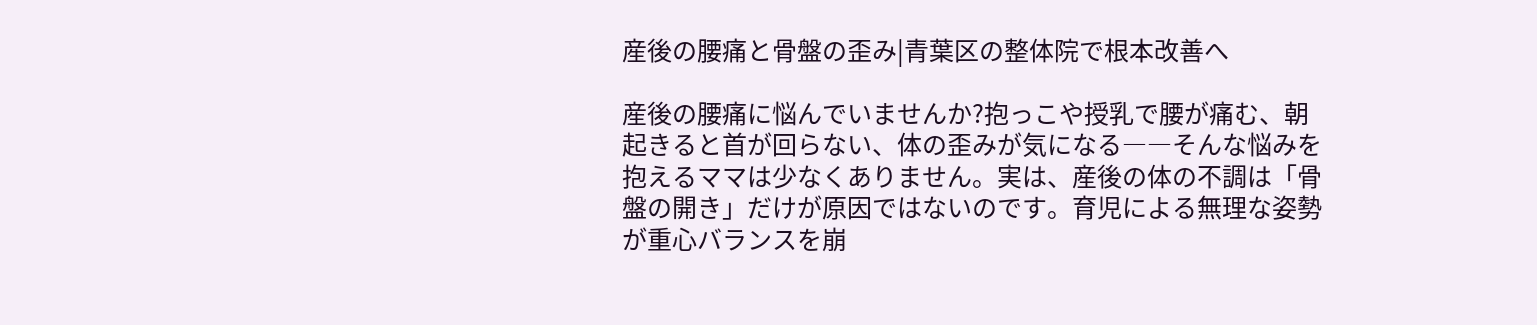産後の腰痛と骨盤の歪み|青葉区の整体院で根本改善へ

産後の腰痛に悩んでいませんか?抱っこや授乳で腰が痛む、朝起きると首が回らない、体の歪みが気になる――そんな悩みを抱えるママは少なくありません。実は、産後の体の不調は「骨盤の開き」だけが原因ではないのです。育児による無理な姿勢が重心バランスを崩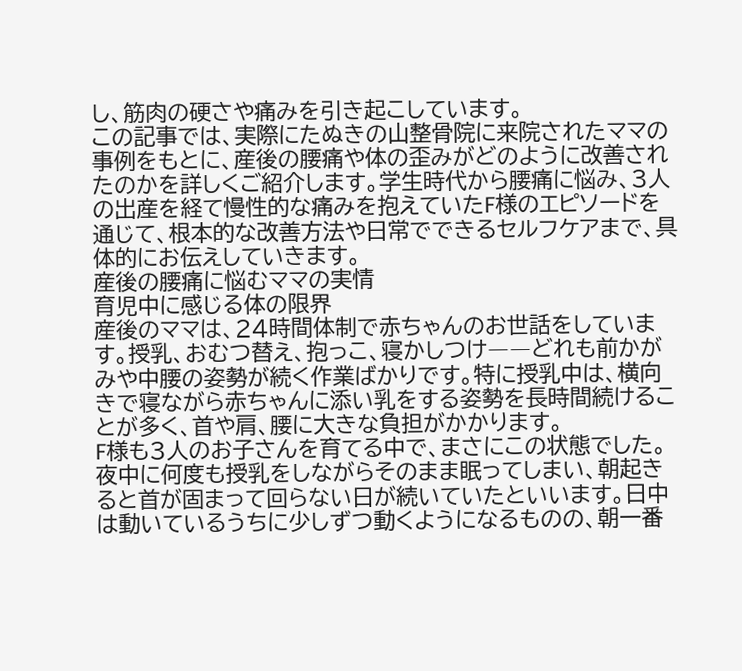し、筋肉の硬さや痛みを引き起こしています。
この記事では、実際にたぬきの山整骨院に来院されたママの事例をもとに、産後の腰痛や体の歪みがどのように改善されたのかを詳しくご紹介します。学生時代から腰痛に悩み、3人の出産を経て慢性的な痛みを抱えていたF様のエピソードを通じて、根本的な改善方法や日常でできるセルフケアまで、具体的にお伝えしていきます。
産後の腰痛に悩むママの実情
育児中に感じる体の限界
産後のママは、24時間体制で赤ちゃんのお世話をしています。授乳、おむつ替え、抱っこ、寝かしつけ――どれも前かがみや中腰の姿勢が続く作業ばかりです。特に授乳中は、横向きで寝ながら赤ちゃんに添い乳をする姿勢を長時間続けることが多く、首や肩、腰に大きな負担がかかります。
F様も3人のお子さんを育てる中で、まさにこの状態でした。夜中に何度も授乳をしながらそのまま眠ってしまい、朝起きると首が固まって回らない日が続いていたといいます。日中は動いているうちに少しずつ動くようになるものの、朝一番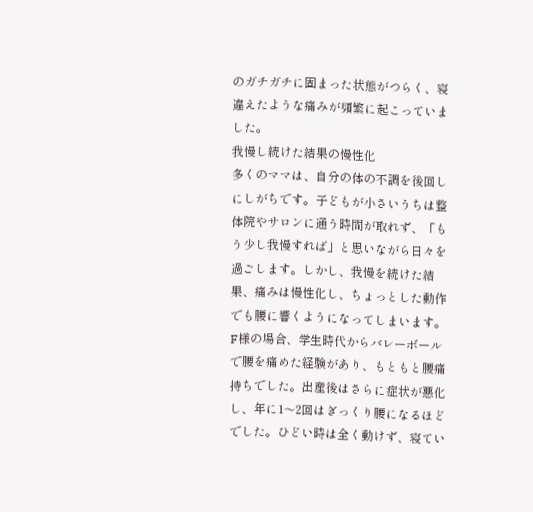のガチガチに固まった状態がつらく、寝違えたような痛みが頻繁に起こっていました。
我慢し続けた結果の慢性化
多くのママは、自分の体の不調を後回しにしがちです。子どもが小さいうちは整体院やサロンに通う時間が取れず、「もう少し我慢すれば」と思いながら日々を過ごします。しかし、我慢を続けた結果、痛みは慢性化し、ちょっとした動作でも腰に響くようになってしまいます。
F様の場合、学生時代からバレーボールで腰を痛めた経験があり、もともと腰痛持ちでした。出産後はさらに症状が悪化し、年に1〜2回はぎっくり腰になるほどでした。ひどい時は全く動けず、寝てい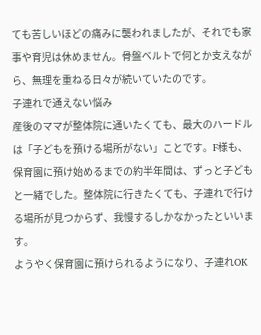ても苦しいほどの痛みに襲われましたが、それでも家事や育児は休めません。骨盤ベルトで何とか支えながら、無理を重ねる日々が続いていたのです。
子連れで通えない悩み
産後のママが整体院に通いたくても、最大のハードルは「子どもを預ける場所がない」ことです。F様も、保育園に預け始めるまでの約半年間は、ずっと子どもと一緒でした。整体院に行きたくても、子連れで行ける場所が見つからず、我慢するしかなかったといいます。
ようやく保育園に預けられるようになり、子連れOK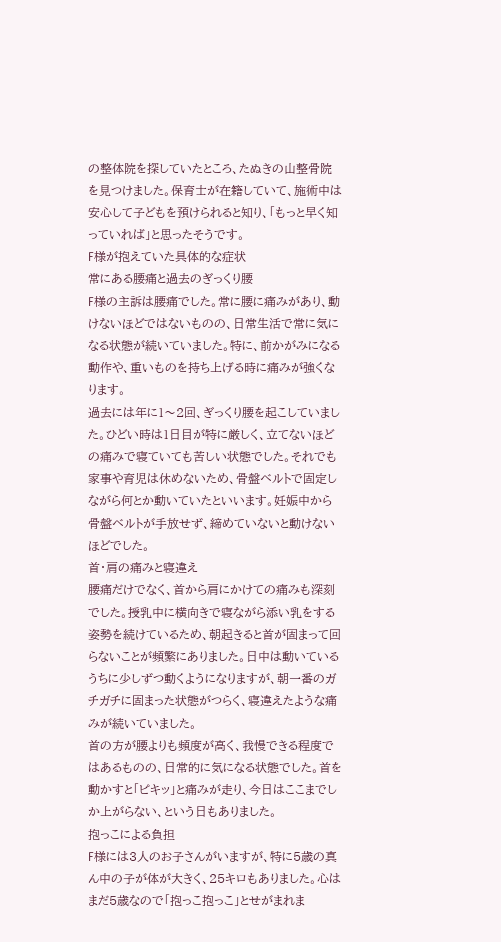の整体院を探していたところ、たぬきの山整骨院を見つけました。保育士が在籍していて、施術中は安心して子どもを預けられると知り、「もっと早く知っていれば」と思ったそうです。
F様が抱えていた具体的な症状
常にある腰痛と過去のぎっくり腰
F様の主訴は腰痛でした。常に腰に痛みがあり、動けないほどではないものの、日常生活で常に気になる状態が続いていました。特に、前かがみになる動作や、重いものを持ち上げる時に痛みが強くなります。
過去には年に1〜2回、ぎっくり腰を起こしていました。ひどい時は1日目が特に厳しく、立てないほどの痛みで寝ていても苦しい状態でした。それでも家事や育児は休めないため、骨盤ベルトで固定しながら何とか動いていたといいます。妊娠中から骨盤ベルトが手放せず、締めていないと動けないほどでした。
首・肩の痛みと寝違え
腰痛だけでなく、首から肩にかけての痛みも深刻でした。授乳中に横向きで寝ながら添い乳をする姿勢を続けているため、朝起きると首が固まって回らないことが頻繁にありました。日中は動いているうちに少しずつ動くようになりますが、朝一番のガチガチに固まった状態がつらく、寝違えたような痛みが続いていました。
首の方が腰よりも頻度が高く、我慢できる程度ではあるものの、日常的に気になる状態でした。首を動かすと「ピキッ」と痛みが走り、今日はここまでしか上がらない、という日もありました。
抱っこによる負担
F様には3人のお子さんがいますが、特に5歳の真ん中の子が体が大きく、25キロもありました。心はまだ5歳なので「抱っこ抱っこ」とせがまれま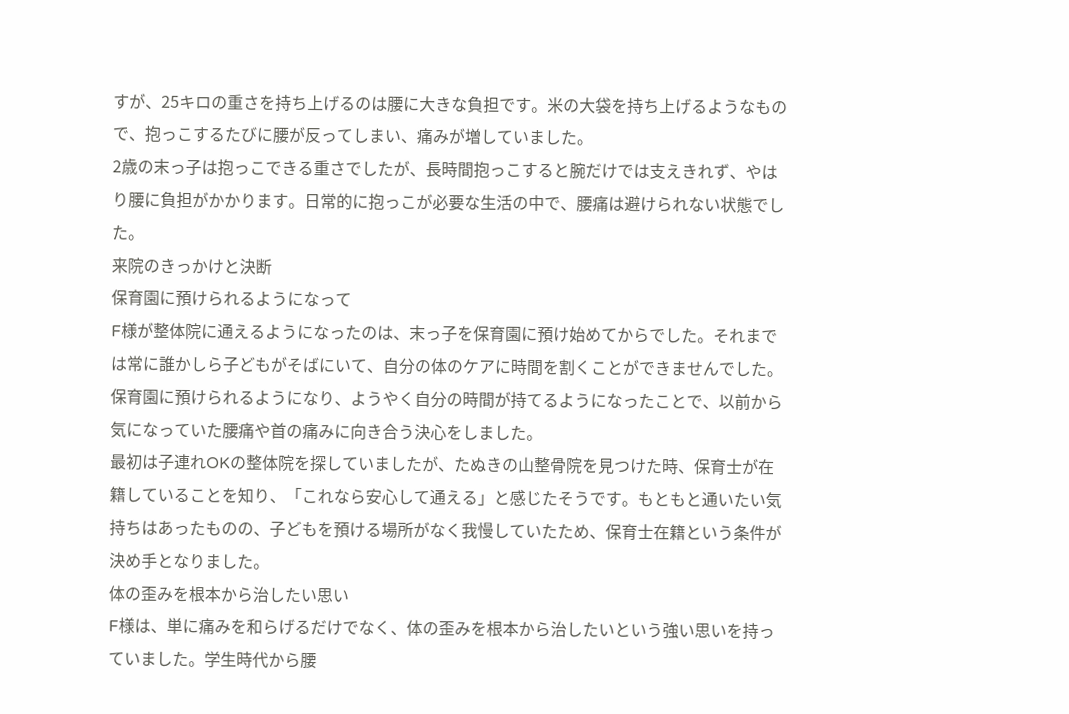すが、25キロの重さを持ち上げるのは腰に大きな負担です。米の大袋を持ち上げるようなもので、抱っこするたびに腰が反ってしまい、痛みが増していました。
2歳の末っ子は抱っこできる重さでしたが、長時間抱っこすると腕だけでは支えきれず、やはり腰に負担がかかります。日常的に抱っこが必要な生活の中で、腰痛は避けられない状態でした。
来院のきっかけと決断
保育園に預けられるようになって
F様が整体院に通えるようになったのは、末っ子を保育園に預け始めてからでした。それまでは常に誰かしら子どもがそばにいて、自分の体のケアに時間を割くことができませんでした。保育園に預けられるようになり、ようやく自分の時間が持てるようになったことで、以前から気になっていた腰痛や首の痛みに向き合う決心をしました。
最初は子連れOKの整体院を探していましたが、たぬきの山整骨院を見つけた時、保育士が在籍していることを知り、「これなら安心して通える」と感じたそうです。もともと通いたい気持ちはあったものの、子どもを預ける場所がなく我慢していたため、保育士在籍という条件が決め手となりました。
体の歪みを根本から治したい思い
F様は、単に痛みを和らげるだけでなく、体の歪みを根本から治したいという強い思いを持っていました。学生時代から腰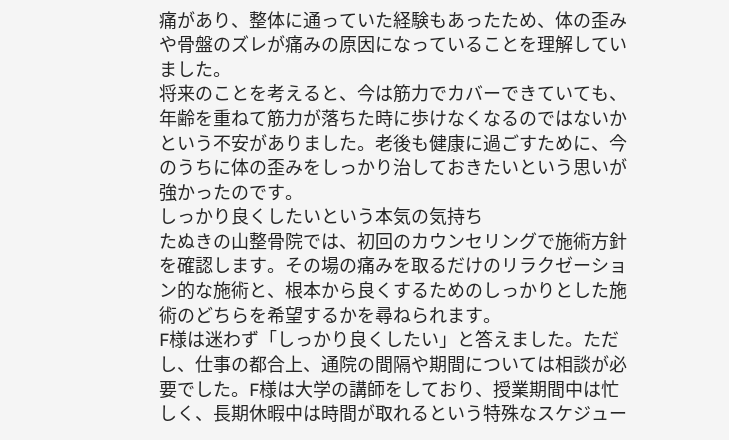痛があり、整体に通っていた経験もあったため、体の歪みや骨盤のズレが痛みの原因になっていることを理解していました。
将来のことを考えると、今は筋力でカバーできていても、年齢を重ねて筋力が落ちた時に歩けなくなるのではないかという不安がありました。老後も健康に過ごすために、今のうちに体の歪みをしっかり治しておきたいという思いが強かったのです。
しっかり良くしたいという本気の気持ち
たぬきの山整骨院では、初回のカウンセリングで施術方針を確認します。その場の痛みを取るだけのリラクゼーション的な施術と、根本から良くするためのしっかりとした施術のどちらを希望するかを尋ねられます。
F様は迷わず「しっかり良くしたい」と答えました。ただし、仕事の都合上、通院の間隔や期間については相談が必要でした。F様は大学の講師をしており、授業期間中は忙しく、長期休暇中は時間が取れるという特殊なスケジュー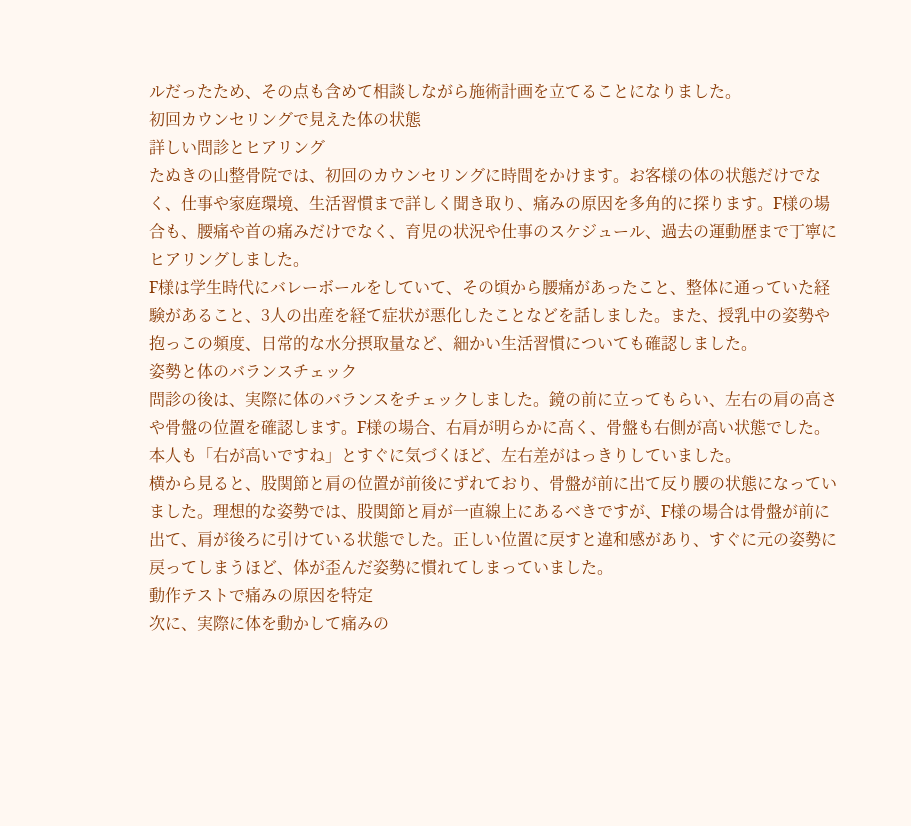ルだったため、その点も含めて相談しながら施術計画を立てることになりました。
初回カウンセリングで見えた体の状態
詳しい問診とヒアリング
たぬきの山整骨院では、初回のカウンセリングに時間をかけます。お客様の体の状態だけでなく、仕事や家庭環境、生活習慣まで詳しく聞き取り、痛みの原因を多角的に探ります。F様の場合も、腰痛や首の痛みだけでなく、育児の状況や仕事のスケジュール、過去の運動歴まで丁寧にヒアリングしました。
F様は学生時代にバレーボールをしていて、その頃から腰痛があったこと、整体に通っていた経験があること、3人の出産を経て症状が悪化したことなどを話しました。また、授乳中の姿勢や抱っこの頻度、日常的な水分摂取量など、細かい生活習慣についても確認しました。
姿勢と体のバランスチェック
問診の後は、実際に体のバランスをチェックしました。鏡の前に立ってもらい、左右の肩の高さや骨盤の位置を確認します。F様の場合、右肩が明らかに高く、骨盤も右側が高い状態でした。本人も「右が高いですね」とすぐに気づくほど、左右差がはっきりしていました。
横から見ると、股関節と肩の位置が前後にずれており、骨盤が前に出て反り腰の状態になっていました。理想的な姿勢では、股関節と肩が一直線上にあるべきですが、F様の場合は骨盤が前に出て、肩が後ろに引けている状態でした。正しい位置に戻すと違和感があり、すぐに元の姿勢に戻ってしまうほど、体が歪んだ姿勢に慣れてしまっていました。
動作テストで痛みの原因を特定
次に、実際に体を動かして痛みの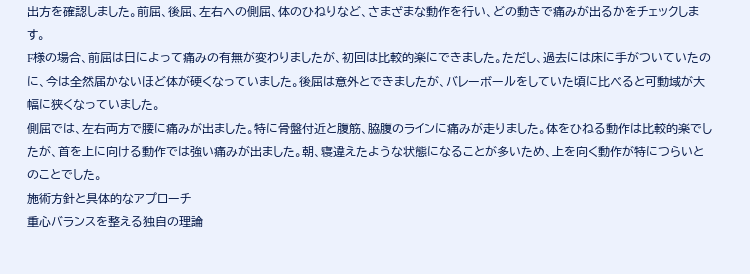出方を確認しました。前屈、後屈、左右への側屈、体のひねりなど、さまざまな動作を行い、どの動きで痛みが出るかをチェックします。
F様の場合、前屈は日によって痛みの有無が変わりましたが、初回は比較的楽にできました。ただし、過去には床に手がついていたのに、今は全然届かないほど体が硬くなっていました。後屈は意外とできましたが、バレーボールをしていた頃に比べると可動域が大幅に狭くなっていました。
側屈では、左右両方で腰に痛みが出ました。特に骨盤付近と腹筋、脇腹のラインに痛みが走りました。体をひねる動作は比較的楽でしたが、首を上に向ける動作では強い痛みが出ました。朝、寝違えたような状態になることが多いため、上を向く動作が特につらいとのことでした。
施術方針と具体的なアプローチ
重心バランスを整える独自の理論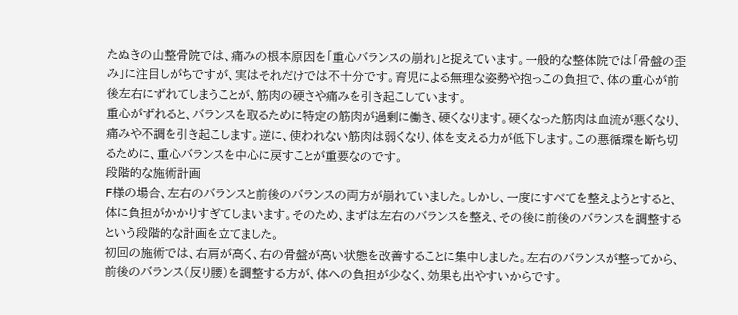たぬきの山整骨院では、痛みの根本原因を「重心バランスの崩れ」と捉えています。一般的な整体院では「骨盤の歪み」に注目しがちですが、実はそれだけでは不十分です。育児による無理な姿勢や抱っこの負担で、体の重心が前後左右にずれてしまうことが、筋肉の硬さや痛みを引き起こしています。
重心がずれると、バランスを取るために特定の筋肉が過剰に働き、硬くなります。硬くなった筋肉は血流が悪くなり、痛みや不調を引き起こします。逆に、使われない筋肉は弱くなり、体を支える力が低下します。この悪循環を断ち切るために、重心バランスを中心に戻すことが重要なのです。
段階的な施術計画
F様の場合、左右のバランスと前後のバランスの両方が崩れていました。しかし、一度にすべてを整えようとすると、体に負担がかかりすぎてしまいます。そのため、まずは左右のバランスを整え、その後に前後のバランスを調整するという段階的な計画を立てました。
初回の施術では、右肩が高く、右の骨盤が高い状態を改善することに集中しました。左右のバランスが整ってから、前後のバランス(反り腰)を調整する方が、体への負担が少なく、効果も出やすいからです。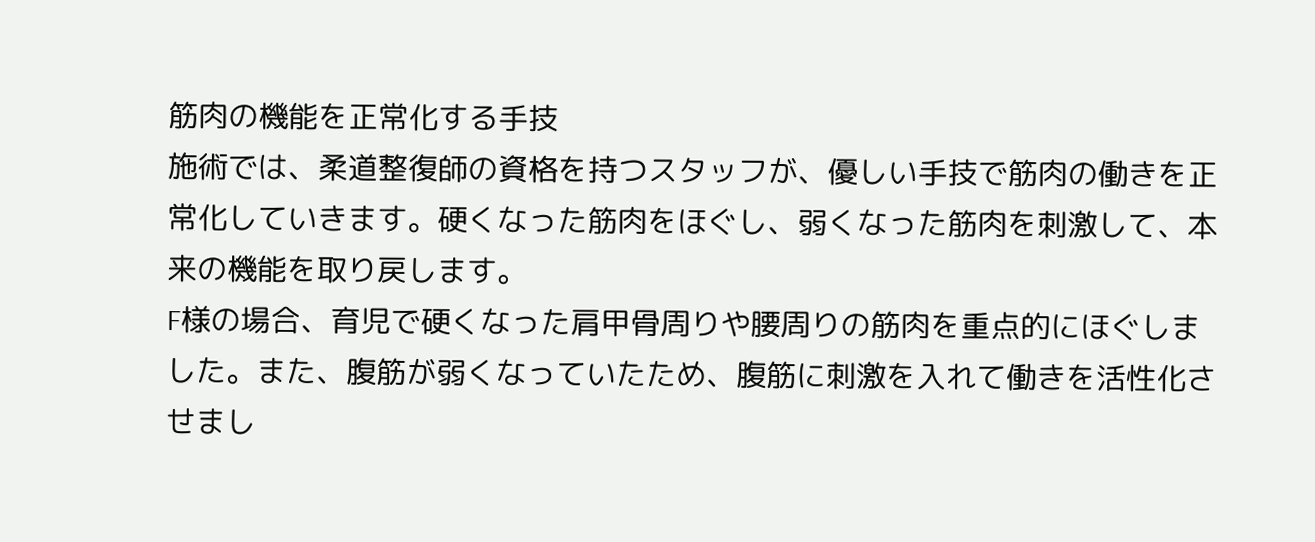筋肉の機能を正常化する手技
施術では、柔道整復師の資格を持つスタッフが、優しい手技で筋肉の働きを正常化していきます。硬くなった筋肉をほぐし、弱くなった筋肉を刺激して、本来の機能を取り戻します。
F様の場合、育児で硬くなった肩甲骨周りや腰周りの筋肉を重点的にほぐしました。また、腹筋が弱くなっていたため、腹筋に刺激を入れて働きを活性化させまし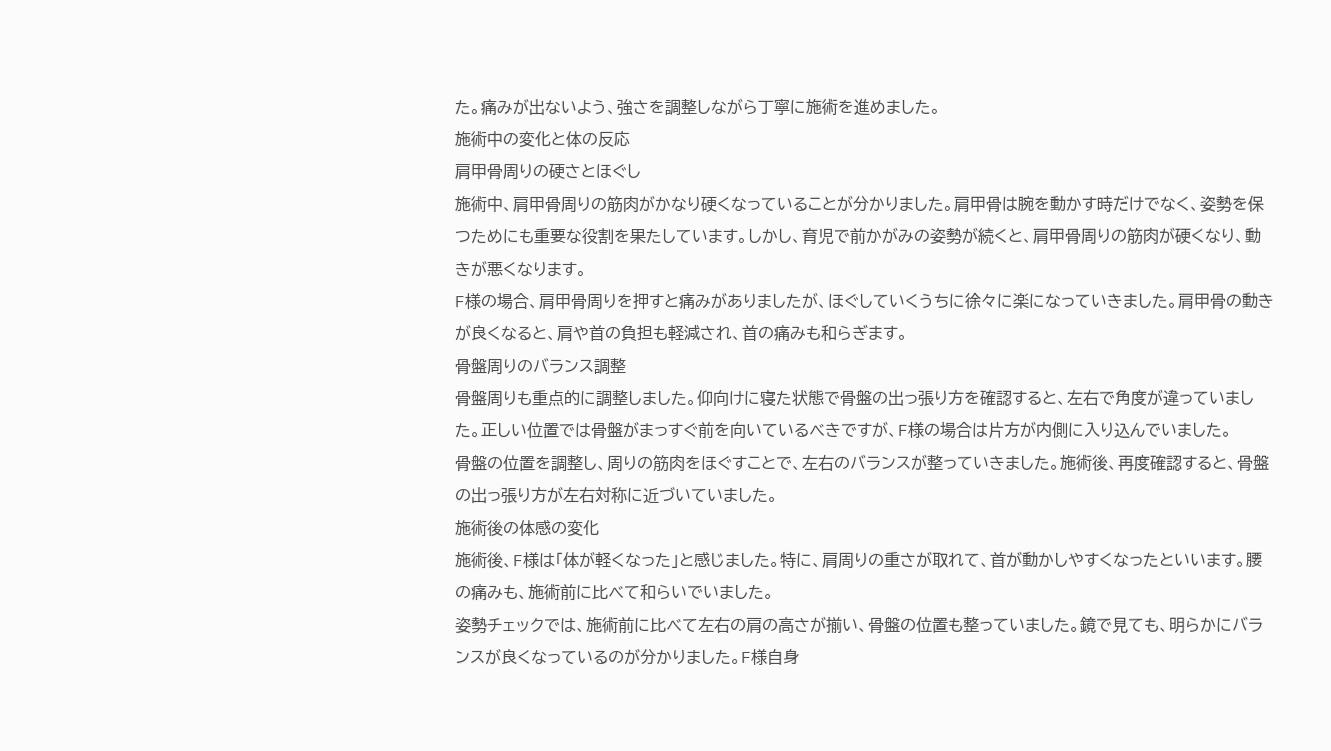た。痛みが出ないよう、強さを調整しながら丁寧に施術を進めました。
施術中の変化と体の反応
肩甲骨周りの硬さとほぐし
施術中、肩甲骨周りの筋肉がかなり硬くなっていることが分かりました。肩甲骨は腕を動かす時だけでなく、姿勢を保つためにも重要な役割を果たしています。しかし、育児で前かがみの姿勢が続くと、肩甲骨周りの筋肉が硬くなり、動きが悪くなります。
F様の場合、肩甲骨周りを押すと痛みがありましたが、ほぐしていくうちに徐々に楽になっていきました。肩甲骨の動きが良くなると、肩や首の負担も軽減され、首の痛みも和らぎます。
骨盤周りのバランス調整
骨盤周りも重点的に調整しました。仰向けに寝た状態で骨盤の出っ張り方を確認すると、左右で角度が違っていました。正しい位置では骨盤がまっすぐ前を向いているべきですが、F様の場合は片方が内側に入り込んでいました。
骨盤の位置を調整し、周りの筋肉をほぐすことで、左右のバランスが整っていきました。施術後、再度確認すると、骨盤の出っ張り方が左右対称に近づいていました。
施術後の体感の変化
施術後、F様は「体が軽くなった」と感じました。特に、肩周りの重さが取れて、首が動かしやすくなったといいます。腰の痛みも、施術前に比べて和らいでいました。
姿勢チェックでは、施術前に比べて左右の肩の高さが揃い、骨盤の位置も整っていました。鏡で見ても、明らかにバランスが良くなっているのが分かりました。F様自身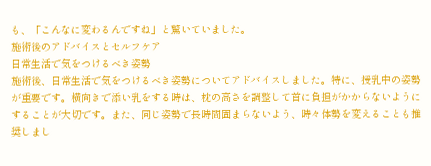も、「こんなに変わるんですね」と驚いていました。
施術後のアドバイスとセルフケア
日常生活で気をつけるべき姿勢
施術後、日常生活で気をつけるべき姿勢についてアドバイスしました。特に、授乳中の姿勢が重要です。横向きで添い乳をする時は、枕の高さを調整して首に負担がかからないようにすることが大切です。また、同じ姿勢で長時間固まらないよう、時々体勢を変えることも推奨しまし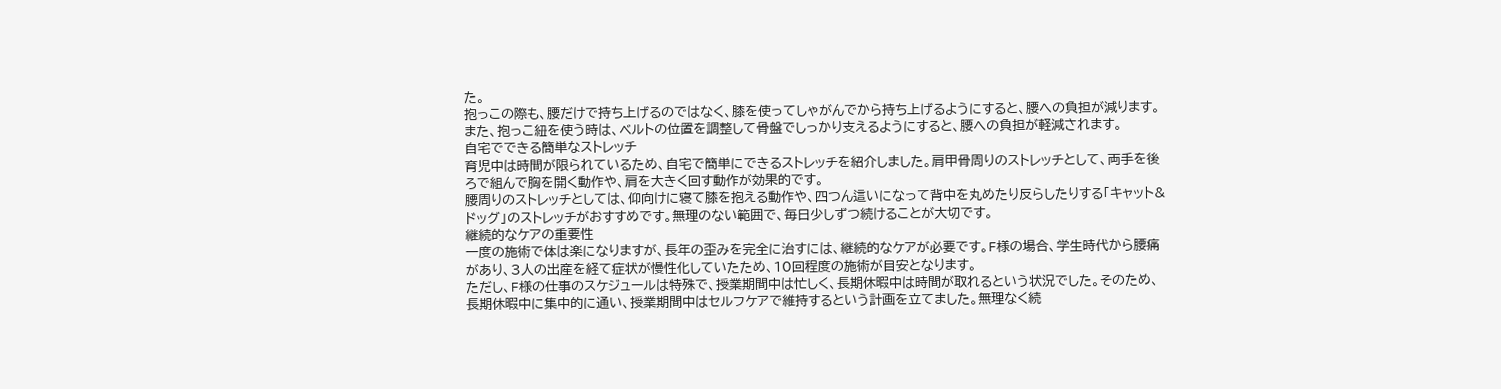た。
抱っこの際も、腰だけで持ち上げるのではなく、膝を使ってしゃがんでから持ち上げるようにすると、腰への負担が減ります。また、抱っこ紐を使う時は、ベルトの位置を調整して骨盤でしっかり支えるようにすると、腰への負担が軽減されます。
自宅でできる簡単なストレッチ
育児中は時間が限られているため、自宅で簡単にできるストレッチを紹介しました。肩甲骨周りのストレッチとして、両手を後ろで組んで胸を開く動作や、肩を大きく回す動作が効果的です。
腰周りのストレッチとしては、仰向けに寝て膝を抱える動作や、四つん這いになって背中を丸めたり反らしたりする「キャット&ドッグ」のストレッチがおすすめです。無理のない範囲で、毎日少しずつ続けることが大切です。
継続的なケアの重要性
一度の施術で体は楽になりますが、長年の歪みを完全に治すには、継続的なケアが必要です。F様の場合、学生時代から腰痛があり、3人の出産を経て症状が慢性化していたため、10回程度の施術が目安となります。
ただし、F様の仕事のスケジュールは特殊で、授業期間中は忙しく、長期休暇中は時間が取れるという状況でした。そのため、長期休暇中に集中的に通い、授業期間中はセルフケアで維持するという計画を立てました。無理なく続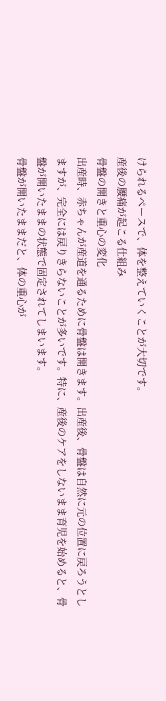けられるペースで、体を整えていくことが大切です。
産後の腰痛が起こる仕組み
骨盤の開きと重心の変化
出産時、赤ちゃんが産道を通るために骨盤は開きます。出産後、骨盤は自然に元の位置に戻ろうとしますが、完全には戻りきらないことが多いです。特に、産後のケアをしないまま育児を始めると、骨盤が開いたままの状態で固定されてしまいます。
骨盤が開いたままだと、体の重心が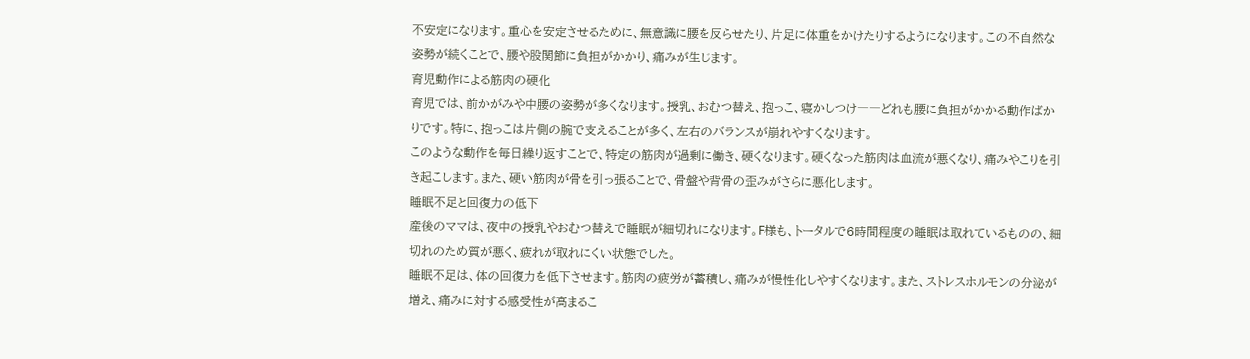不安定になります。重心を安定させるために、無意識に腰を反らせたり、片足に体重をかけたりするようになります。この不自然な姿勢が続くことで、腰や股関節に負担がかかり、痛みが生じます。
育児動作による筋肉の硬化
育児では、前かがみや中腰の姿勢が多くなります。授乳、おむつ替え、抱っこ、寝かしつけ――どれも腰に負担がかかる動作ばかりです。特に、抱っこは片側の腕で支えることが多く、左右のバランスが崩れやすくなります。
このような動作を毎日繰り返すことで、特定の筋肉が過剰に働き、硬くなります。硬くなった筋肉は血流が悪くなり、痛みやこりを引き起こします。また、硬い筋肉が骨を引っ張ることで、骨盤や背骨の歪みがさらに悪化します。
睡眠不足と回復力の低下
産後のママは、夜中の授乳やおむつ替えで睡眠が細切れになります。F様も、トータルで6時間程度の睡眠は取れているものの、細切れのため質が悪く、疲れが取れにくい状態でした。
睡眠不足は、体の回復力を低下させます。筋肉の疲労が蓄積し、痛みが慢性化しやすくなります。また、ストレスホルモンの分泌が増え、痛みに対する感受性が高まるこ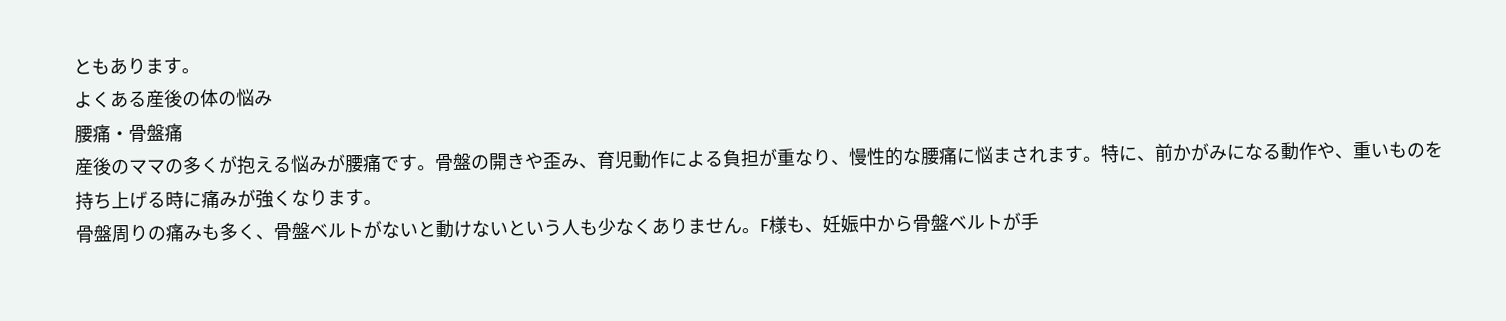ともあります。
よくある産後の体の悩み
腰痛・骨盤痛
産後のママの多くが抱える悩みが腰痛です。骨盤の開きや歪み、育児動作による負担が重なり、慢性的な腰痛に悩まされます。特に、前かがみになる動作や、重いものを持ち上げる時に痛みが強くなります。
骨盤周りの痛みも多く、骨盤ベルトがないと動けないという人も少なくありません。F様も、妊娠中から骨盤ベルトが手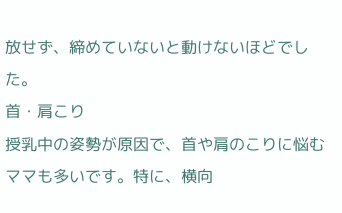放せず、締めていないと動けないほどでした。
首・肩こり
授乳中の姿勢が原因で、首や肩のこりに悩むママも多いです。特に、横向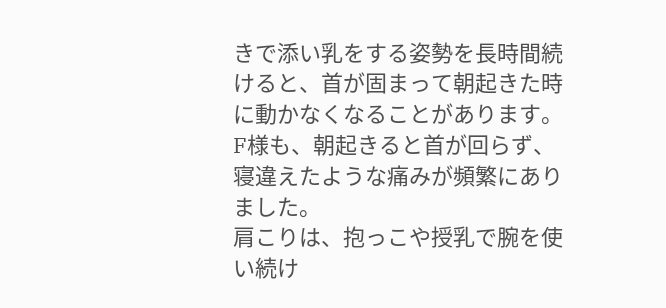きで添い乳をする姿勢を長時間続けると、首が固まって朝起きた時に動かなくなることがあります。F様も、朝起きると首が回らず、寝違えたような痛みが頻繁にありました。
肩こりは、抱っこや授乳で腕を使い続け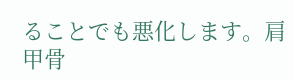ることでも悪化します。肩甲骨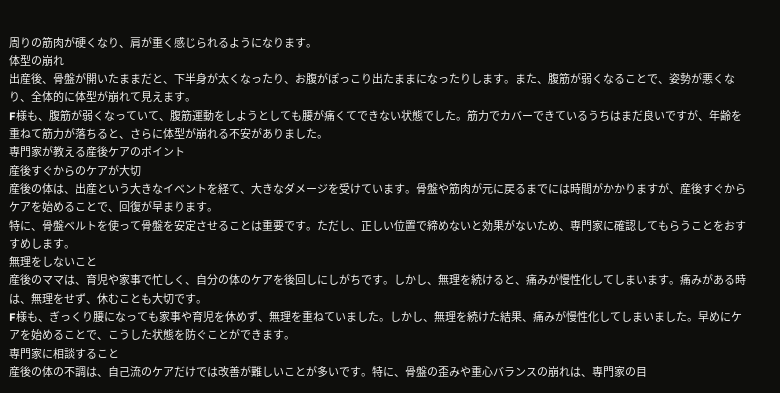周りの筋肉が硬くなり、肩が重く感じられるようになります。
体型の崩れ
出産後、骨盤が開いたままだと、下半身が太くなったり、お腹がぽっこり出たままになったりします。また、腹筋が弱くなることで、姿勢が悪くなり、全体的に体型が崩れて見えます。
F様も、腹筋が弱くなっていて、腹筋運動をしようとしても腰が痛くてできない状態でした。筋力でカバーできているうちはまだ良いですが、年齢を重ねて筋力が落ちると、さらに体型が崩れる不安がありました。
専門家が教える産後ケアのポイント
産後すぐからのケアが大切
産後の体は、出産という大きなイベントを経て、大きなダメージを受けています。骨盤や筋肉が元に戻るまでには時間がかかりますが、産後すぐからケアを始めることで、回復が早まります。
特に、骨盤ベルトを使って骨盤を安定させることは重要です。ただし、正しい位置で締めないと効果がないため、専門家に確認してもらうことをおすすめします。
無理をしないこと
産後のママは、育児や家事で忙しく、自分の体のケアを後回しにしがちです。しかし、無理を続けると、痛みが慢性化してしまいます。痛みがある時は、無理をせず、休むことも大切です。
F様も、ぎっくり腰になっても家事や育児を休めず、無理を重ねていました。しかし、無理を続けた結果、痛みが慢性化してしまいました。早めにケアを始めることで、こうした状態を防ぐことができます。
専門家に相談すること
産後の体の不調は、自己流のケアだけでは改善が難しいことが多いです。特に、骨盤の歪みや重心バランスの崩れは、専門家の目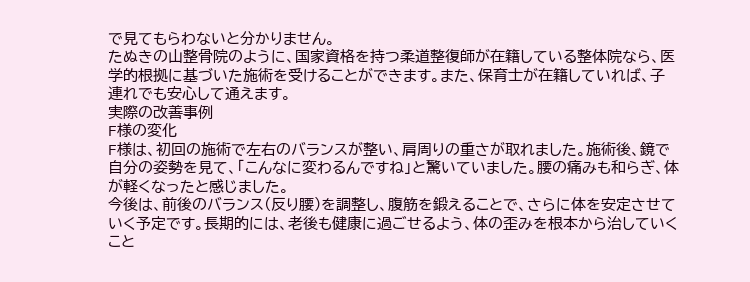で見てもらわないと分かりません。
たぬきの山整骨院のように、国家資格を持つ柔道整復師が在籍している整体院なら、医学的根拠に基づいた施術を受けることができます。また、保育士が在籍していれば、子連れでも安心して通えます。
実際の改善事例
F様の変化
F様は、初回の施術で左右のバランスが整い、肩周りの重さが取れました。施術後、鏡で自分の姿勢を見て、「こんなに変わるんですね」と驚いていました。腰の痛みも和らぎ、体が軽くなったと感じました。
今後は、前後のバランス(反り腰)を調整し、腹筋を鍛えることで、さらに体を安定させていく予定です。長期的には、老後も健康に過ごせるよう、体の歪みを根本から治していくこと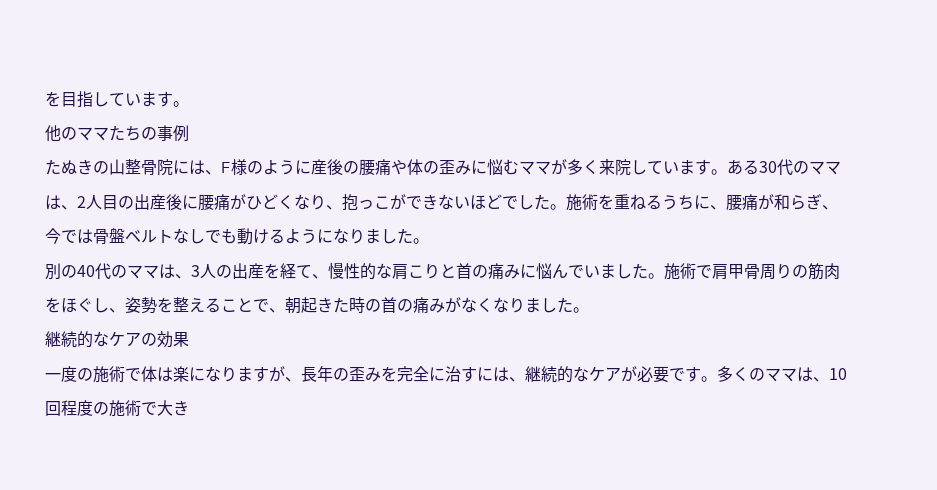を目指しています。
他のママたちの事例
たぬきの山整骨院には、F様のように産後の腰痛や体の歪みに悩むママが多く来院しています。ある30代のママは、2人目の出産後に腰痛がひどくなり、抱っこができないほどでした。施術を重ねるうちに、腰痛が和らぎ、今では骨盤ベルトなしでも動けるようになりました。
別の40代のママは、3人の出産を経て、慢性的な肩こりと首の痛みに悩んでいました。施術で肩甲骨周りの筋肉をほぐし、姿勢を整えることで、朝起きた時の首の痛みがなくなりました。
継続的なケアの効果
一度の施術で体は楽になりますが、長年の歪みを完全に治すには、継続的なケアが必要です。多くのママは、10回程度の施術で大き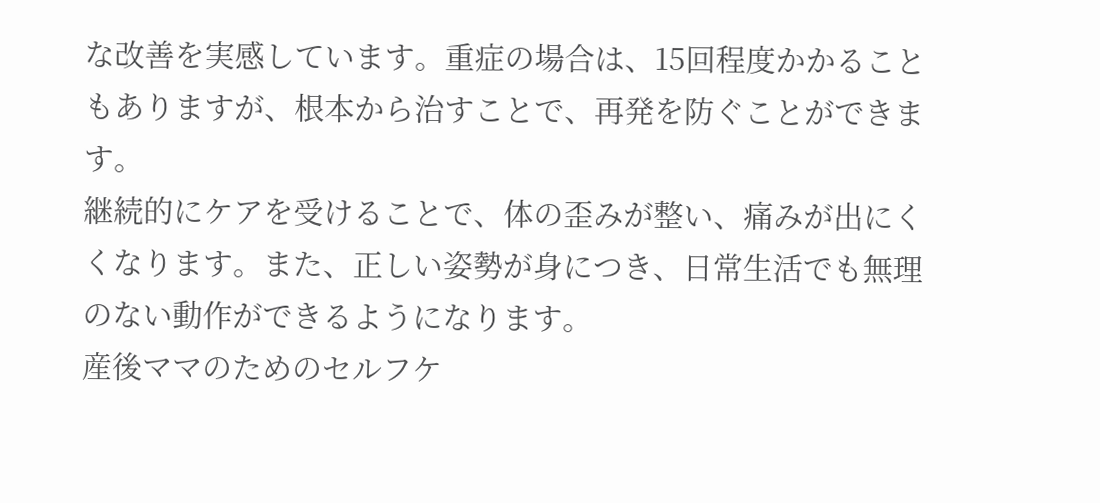な改善を実感しています。重症の場合は、15回程度かかることもありますが、根本から治すことで、再発を防ぐことができます。
継続的にケアを受けることで、体の歪みが整い、痛みが出にくくなります。また、正しい姿勢が身につき、日常生活でも無理のない動作ができるようになります。
産後ママのためのセルフケ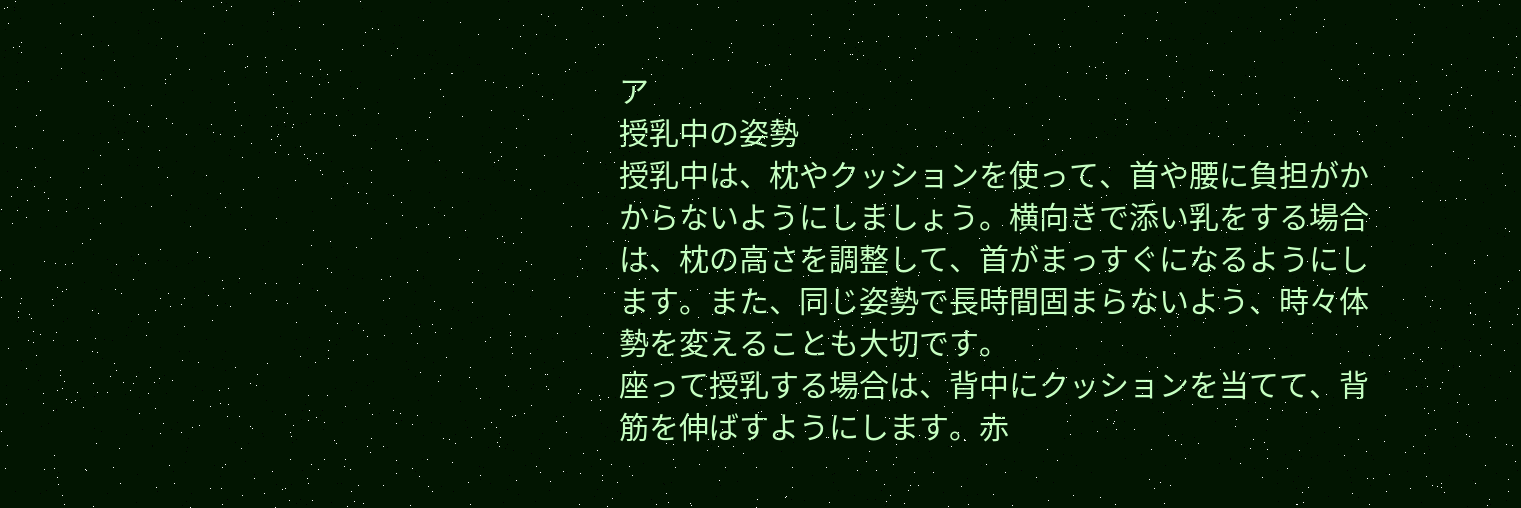ア
授乳中の姿勢
授乳中は、枕やクッションを使って、首や腰に負担がかからないようにしましょう。横向きで添い乳をする場合は、枕の高さを調整して、首がまっすぐになるようにします。また、同じ姿勢で長時間固まらないよう、時々体勢を変えることも大切です。
座って授乳する場合は、背中にクッションを当てて、背筋を伸ばすようにします。赤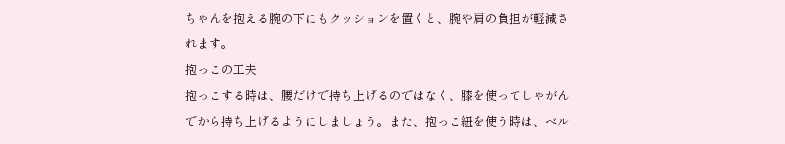ちゃんを抱える腕の下にもクッションを置くと、腕や肩の負担が軽減されます。
抱っこの工夫
抱っこする時は、腰だけで持ち上げるのではなく、膝を使ってしゃがんでから持ち上げるようにしましょう。また、抱っこ紐を使う時は、ベル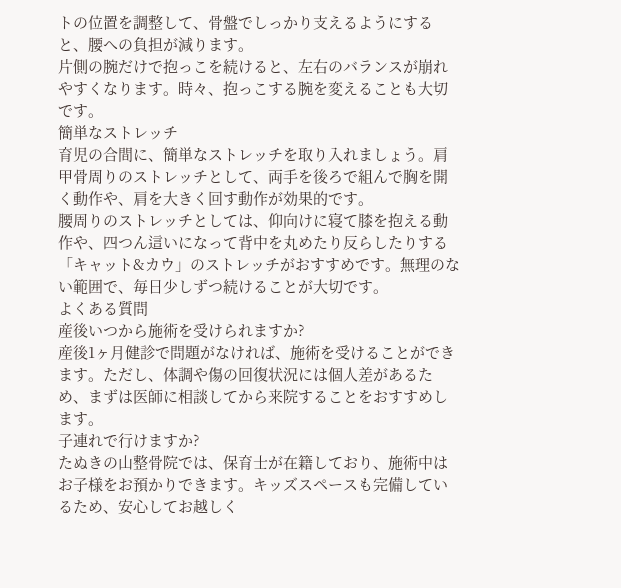トの位置を調整して、骨盤でしっかり支えるようにすると、腰への負担が減ります。
片側の腕だけで抱っこを続けると、左右のバランスが崩れやすくなります。時々、抱っこする腕を変えることも大切です。
簡単なストレッチ
育児の合間に、簡単なストレッチを取り入れましょう。肩甲骨周りのストレッチとして、両手を後ろで組んで胸を開く動作や、肩を大きく回す動作が効果的です。
腰周りのストレッチとしては、仰向けに寝て膝を抱える動作や、四つん這いになって背中を丸めたり反らしたりする「キャット&カウ」のストレッチがおすすめです。無理のない範囲で、毎日少しずつ続けることが大切です。
よくある質問
産後いつから施術を受けられますか?
産後1ヶ月健診で問題がなければ、施術を受けることができます。ただし、体調や傷の回復状況には個人差があるため、まずは医師に相談してから来院することをおすすめします。
子連れで行けますか?
たぬきの山整骨院では、保育士が在籍しており、施術中はお子様をお預かりできます。キッズスペースも完備しているため、安心してお越しく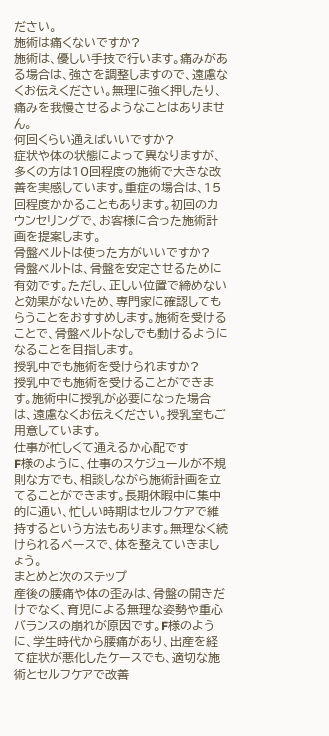ださい。
施術は痛くないですか?
施術は、優しい手技で行います。痛みがある場合は、強さを調整しますので、遠慮なくお伝えください。無理に強く押したり、痛みを我慢させるようなことはありません。
何回くらい通えばいいですか?
症状や体の状態によって異なりますが、多くの方は10回程度の施術で大きな改善を実感しています。重症の場合は、15回程度かかることもあります。初回のカウンセリングで、お客様に合った施術計画を提案します。
骨盤ベルトは使った方がいいですか?
骨盤ベルトは、骨盤を安定させるために有効です。ただし、正しい位置で締めないと効果がないため、専門家に確認してもらうことをおすすめします。施術を受けることで、骨盤ベルトなしでも動けるようになることを目指します。
授乳中でも施術を受けられますか?
授乳中でも施術を受けることができます。施術中に授乳が必要になった場合は、遠慮なくお伝えください。授乳室もご用意しています。
仕事が忙しくて通えるか心配です
F様のように、仕事のスケジュールが不規則な方でも、相談しながら施術計画を立てることができます。長期休暇中に集中的に通い、忙しい時期はセルフケアで維持するという方法もあります。無理なく続けられるペースで、体を整えていきましょう。
まとめと次のステップ
産後の腰痛や体の歪みは、骨盤の開きだけでなく、育児による無理な姿勢や重心バランスの崩れが原因です。F様のように、学生時代から腰痛があり、出産を経て症状が悪化したケースでも、適切な施術とセルフケアで改善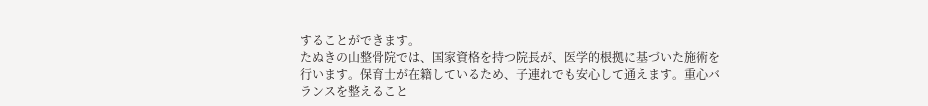することができます。
たぬきの山整骨院では、国家資格を持つ院長が、医学的根拠に基づいた施術を行います。保育士が在籍しているため、子連れでも安心して通えます。重心バランスを整えること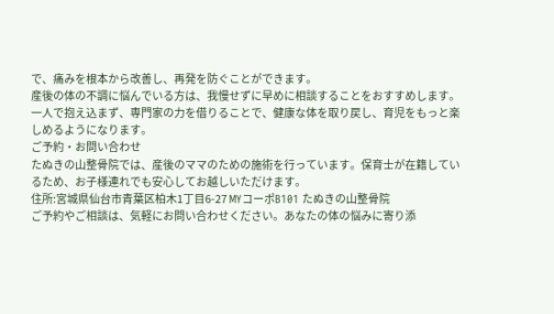で、痛みを根本から改善し、再発を防ぐことができます。
産後の体の不調に悩んでいる方は、我慢せずに早めに相談することをおすすめします。一人で抱え込まず、専門家の力を借りることで、健康な体を取り戻し、育児をもっと楽しめるようになります。
ご予約・お問い合わせ
たぬきの山整骨院では、産後のママのための施術を行っています。保育士が在籍しているため、お子様連れでも安心してお越しいただけます。
住所:宮城県仙台市青葉区柏木1丁目6-27 MYコーポB101 たぬきの山整骨院
ご予約やご相談は、気軽にお問い合わせください。あなたの体の悩みに寄り添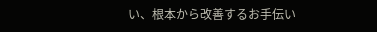い、根本から改善するお手伝い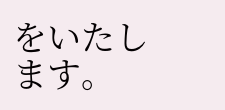をいたします。